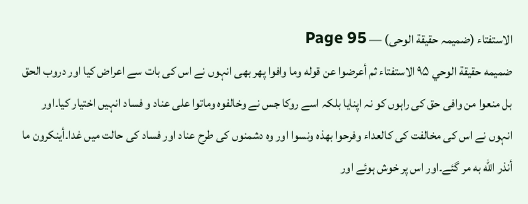الاستفتاء (ضمیمہ حقیقة الوحی) — Page 95
ضمیمه حقيقة الوحي ۹۵ الاستفتاء ثم أعرضوا عن قوله وما وافوا پھر بھی انہوں نے اس کی بات سے اعراض کیا اور دروب الحق بل منعوا من وافی حق کی راہوں کو نہ اپنایا بلکہ اسے روکا جس نے وخالفوه وماتوا على عناد و فساد انہیں اختیار کیا۔اور انہوں نے اس کی مخالفت کی كالعداء وفرحوا بهذه ونسوا اور وہ دشمنوں کی طرح عناد اور فساد کی حالت میں غدا۔أينكرون ما أنذر الله به مر گئے۔اور اس پر خوش ہوئے اور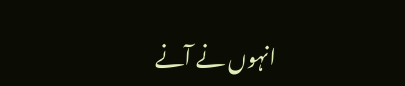انہوں نے آنے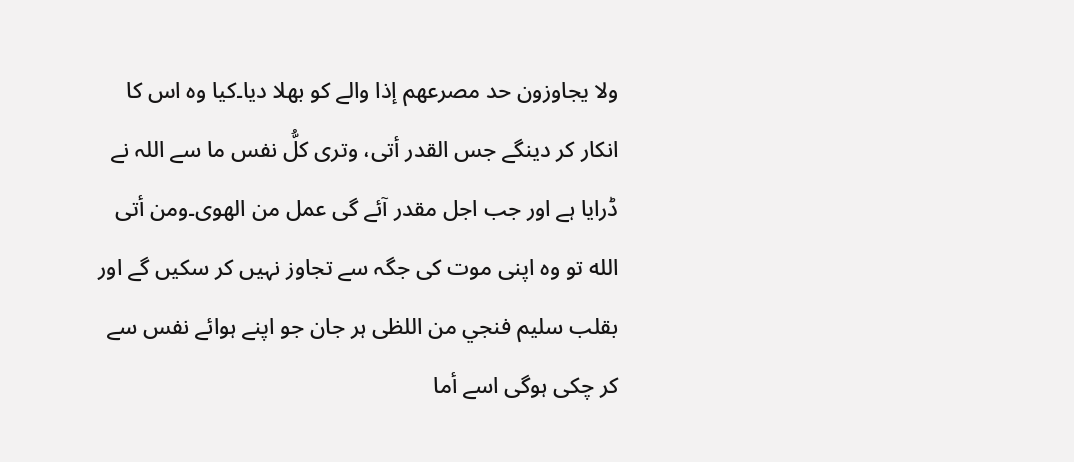ولا يجاوزون حد مصرعهم إذا والے کو بھلا دیا۔کیا وہ اس کا انکار کر دینگے جس القدر أتى، وترى كلُّ نفس ما سے اللہ نے ڈرایا ہے اور جب اجل مقدر آئے گی عمل من الهوى۔ومن أتى الله تو وہ اپنی موت کی جگہ سے تجاوز نہیں کر سکیں گے اور بقلب سليم فنجي من اللظى ہر جان جو اپنے ہوائے نفس سے کر چکی ہوگی اسے أما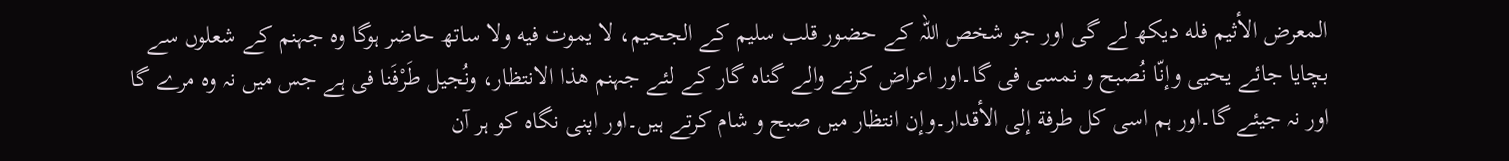المعرض الأثيم فله دیکھ لے گی اور جو شخص اللہ کے حضور قلب سلیم کے الجحيم، لا يموت فيه ولا ساتھ حاضر ہوگا وہ جہنم کے شعلوں سے بچایا جائے يحيى وإنّا نُصبح و نمسی فی گا۔اور اعراض کرنے والے گناہ گار کے لئے جہنم هذا الانتظار، ونُجيل طَرْفَنا فی ہے جس میں نہ وہ مرے گا اور نہ جیئے گا۔اور ہم اسی كل طرفة إلى الأقدار۔وإن انتظار میں صبح و شام کرتے ہیں۔اور اپنی نگاہ کو ہر آن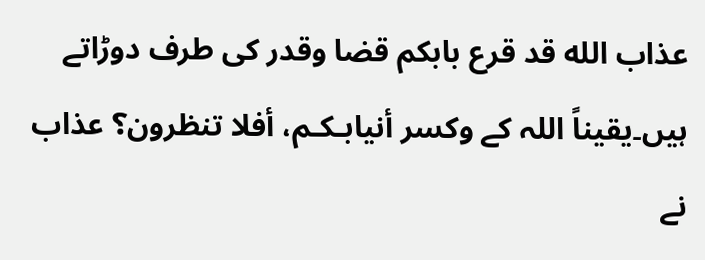عذاب الله قد قرع بابكم قضا وقدر کی طرف دوڑاتے ہیں۔یقیناً اللہ کے وكسر أنيابـكـم، أفلا تنظرون؟ عذاب نے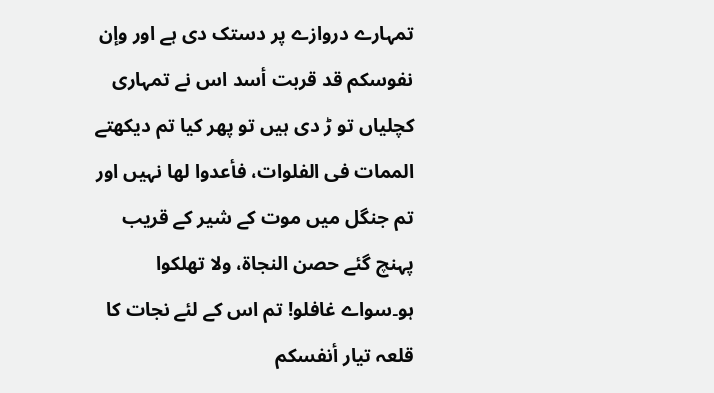تمہارے دروازے پر دستک دی ہے اور وإن نفوسكم قد قربت أسد اس نے تمہاری کچلیاں تو ڑ دی ہیں تو پھر کیا تم دیکھتے الممات فى الفلوات، فأعدوا لها نہیں اور تم جنگل میں موت کے شیر کے قریب پہنچ گئے حصن النجاة، ولا تهلكوا ہو۔سواے غافلو! تم اس کے لئے نجات کا قلعہ تیار أنفسكم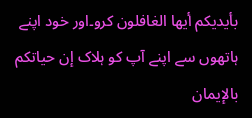بأيديكم أيها الغافلون کرو۔اور خود اپنے ہاتھوں سے اپنے آپ کو ہلاک إن حياتكم بالإيمان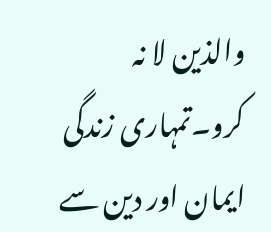والذين لا نہ کرو۔تمہاری زندگی ایمان اور دین سے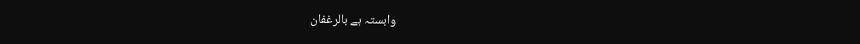وابستہ ہے بالرغفان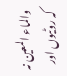والماء المعین نہ کہ روٹیوں اور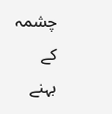چشمہ کے بہنے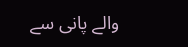والے پانی سے